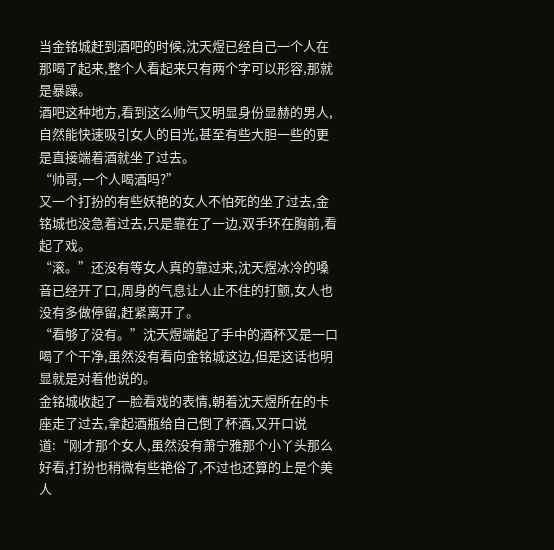当金铭城赶到酒吧的时候,沈天煜已经自己一个人在那喝了起来,整个人看起来只有两个字可以形容,那就是暴躁。
酒吧这种地方,看到这么帅气又明显身份显赫的男人,自然能快速吸引女人的目光,甚至有些大胆一些的更是直接端着酒就坐了过去。
“帅哥,一个人喝酒吗?”
又一个打扮的有些妖艳的女人不怕死的坐了过去,金铭城也没急着过去,只是靠在了一边,双手环在胸前,看起了戏。
“滚。”还没有等女人真的靠过来,沈天煜冰冷的嗓音已经开了口,周身的气息让人止不住的打颤,女人也没有多做停留,赶紧离开了。
“看够了没有。”沈天煜端起了手中的酒杯又是一口喝了个干净,虽然没有看向金铭城这边,但是这话也明显就是对着他说的。
金铭城收起了一脸看戏的表情,朝着沈天煜所在的卡座走了过去,拿起酒瓶给自己倒了杯酒,又开口说道:“刚才那个女人,虽然没有萧宁雅那个小丫头那么好看,打扮也稍微有些艳俗了,不过也还算的上是个美人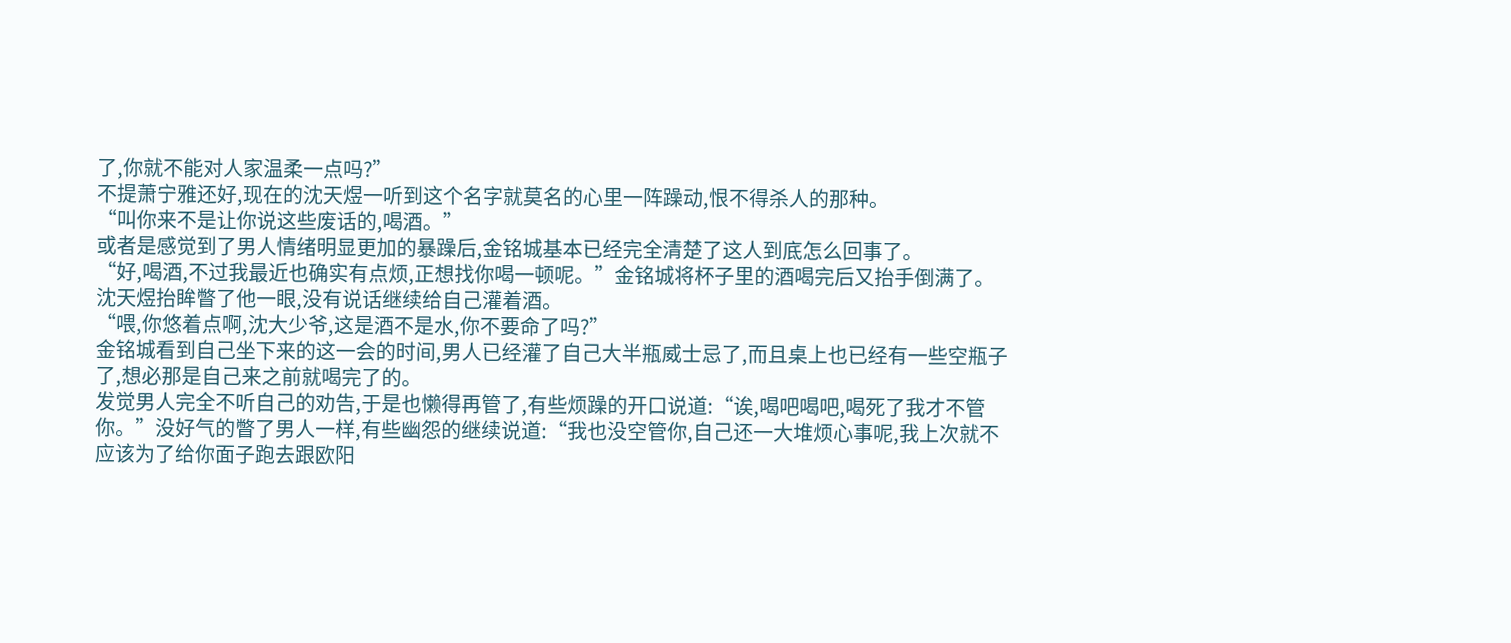了,你就不能对人家温柔一点吗?”
不提萧宁雅还好,现在的沈天煜一听到这个名字就莫名的心里一阵躁动,恨不得杀人的那种。
“叫你来不是让你说这些废话的,喝酒。”
或者是感觉到了男人情绪明显更加的暴躁后,金铭城基本已经完全清楚了这人到底怎么回事了。
“好,喝酒,不过我最近也确实有点烦,正想找你喝一顿呢。”金铭城将杯子里的酒喝完后又抬手倒满了。
沈天煜抬眸瞥了他一眼,没有说话继续给自己灌着酒。
“喂,你悠着点啊,沈大少爷,这是酒不是水,你不要命了吗?”
金铭城看到自己坐下来的这一会的时间,男人已经灌了自己大半瓶威士忌了,而且桌上也已经有一些空瓶子了,想必那是自己来之前就喝完了的。
发觉男人完全不听自己的劝告,于是也懒得再管了,有些烦躁的开口说道:“诶,喝吧喝吧,喝死了我才不管你。”没好气的瞥了男人一样,有些幽怨的继续说道:“我也没空管你,自己还一大堆烦心事呢,我上次就不应该为了给你面子跑去跟欧阳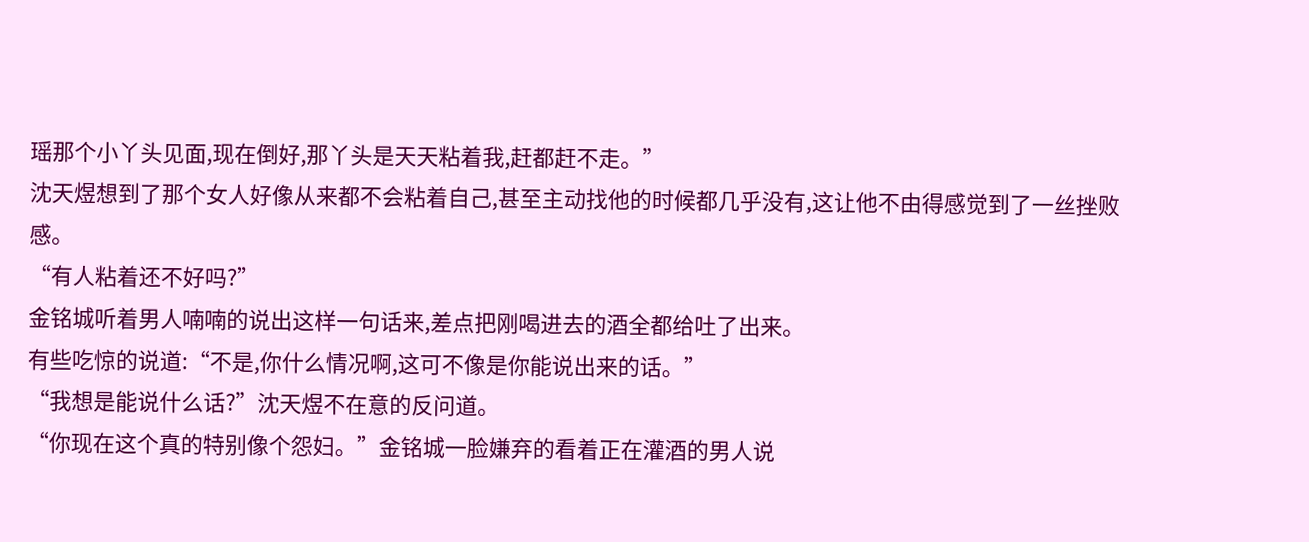瑶那个小丫头见面,现在倒好,那丫头是天天粘着我,赶都赶不走。”
沈天煜想到了那个女人好像从来都不会粘着自己,甚至主动找他的时候都几乎没有,这让他不由得感觉到了一丝挫败感。
“有人粘着还不好吗?”
金铭城听着男人喃喃的说出这样一句话来,差点把刚喝进去的酒全都给吐了出来。
有些吃惊的说道:“不是,你什么情况啊,这可不像是你能说出来的话。”
“我想是能说什么话?”沈天煜不在意的反问道。
“你现在这个真的特别像个怨妇。”金铭城一脸嫌弃的看着正在灌酒的男人说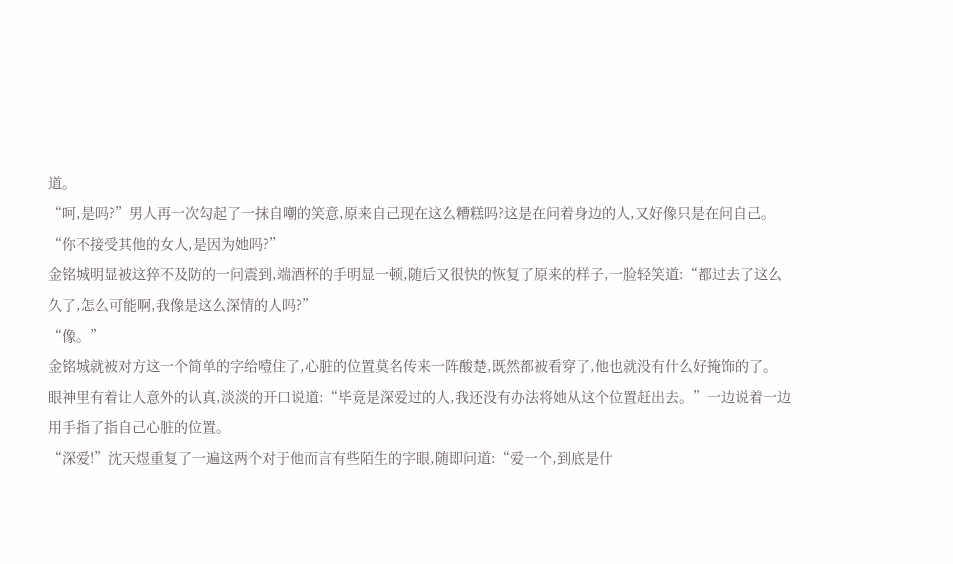道。
“呵,是吗?”男人再一次勾起了一抹自嘲的笑意,原来自己现在这么糟糕吗?这是在问着身边的人,又好像只是在问自己。
“你不接受其他的女人,是因为她吗?”
金铭城明显被这猝不及防的一问震到,端酒杯的手明显一顿,随后又很快的恢复了原来的样子,一脸轻笑道:“都过去了这么久了,怎么可能啊,我像是这么深情的人吗?”
“像。”
金铭城就被对方这一个简单的字给噎住了,心脏的位置莫名传来一阵酸楚,既然都被看穿了,他也就没有什么好掩饰的了。
眼神里有着让人意外的认真,淡淡的开口说道:“毕竟是深爱过的人,我还没有办法将她从这个位置赶出去。”一边说着一边用手指了指自己心脏的位置。
“深爱!”沈天煜重复了一遍这两个对于他而言有些陌生的字眼,随即问道:“爱一个,到底是什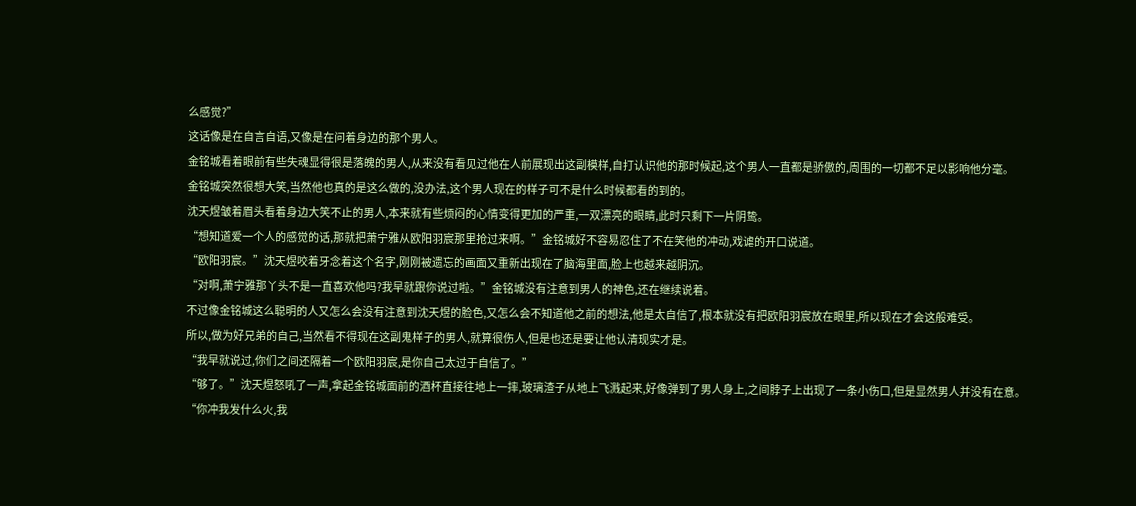么感觉?”
这话像是在自言自语,又像是在问着身边的那个男人。
金铭城看着眼前有些失魂显得很是落魄的男人,从来没有看见过他在人前展现出这副模样,自打认识他的那时候起,这个男人一直都是骄傲的,周围的一切都不足以影响他分毫。
金铭城突然很想大笑,当然他也真的是这么做的,没办法,这个男人现在的样子可不是什么时候都看的到的。
沈天煜皱着眉头看着身边大笑不止的男人,本来就有些烦闷的心情变得更加的严重,一双漂亮的眼睛,此时只剩下一片阴鸷。
“想知道爱一个人的感觉的话,那就把萧宁雅从欧阳羽宸那里抢过来啊。”金铭城好不容易忍住了不在笑他的冲动,戏谑的开口说道。
“欧阳羽宸。”沈天煜咬着牙念着这个名字,刚刚被遗忘的画面又重新出现在了脑海里面,脸上也越来越阴沉。
“对啊,萧宁雅那丫头不是一直喜欢他吗?我早就跟你说过啦。”金铭城没有注意到男人的神色,还在继续说着。
不过像金铭城这么聪明的人又怎么会没有注意到沈天煜的脸色,又怎么会不知道他之前的想法,他是太自信了,根本就没有把欧阳羽宸放在眼里,所以现在才会这般难受。
所以,做为好兄弟的自己,当然看不得现在这副鬼样子的男人,就算很伤人,但是也还是要让他认清现实才是。
“我早就说过,你们之间还隔着一个欧阳羽宸,是你自己太过于自信了。”
“够了。”沈天煜怒吼了一声,拿起金铭城面前的酒杯直接往地上一摔,玻璃渣子从地上飞溅起来,好像弹到了男人身上,之间脖子上出现了一条小伤口,但是显然男人并没有在意。
“你冲我发什么火,我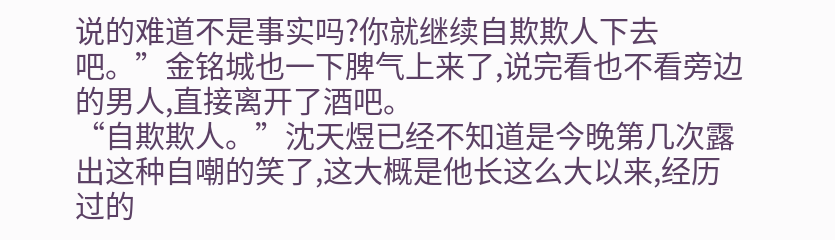说的难道不是事实吗?你就继续自欺欺人下去吧。”金铭城也一下脾气上来了,说完看也不看旁边的男人,直接离开了酒吧。
“自欺欺人。”沈天煜已经不知道是今晚第几次露出这种自嘲的笑了,这大概是他长这么大以来,经历过的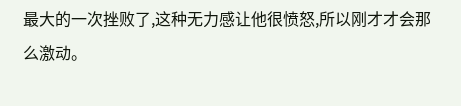最大的一次挫败了,这种无力感让他很愤怒,所以刚才才会那么激动。